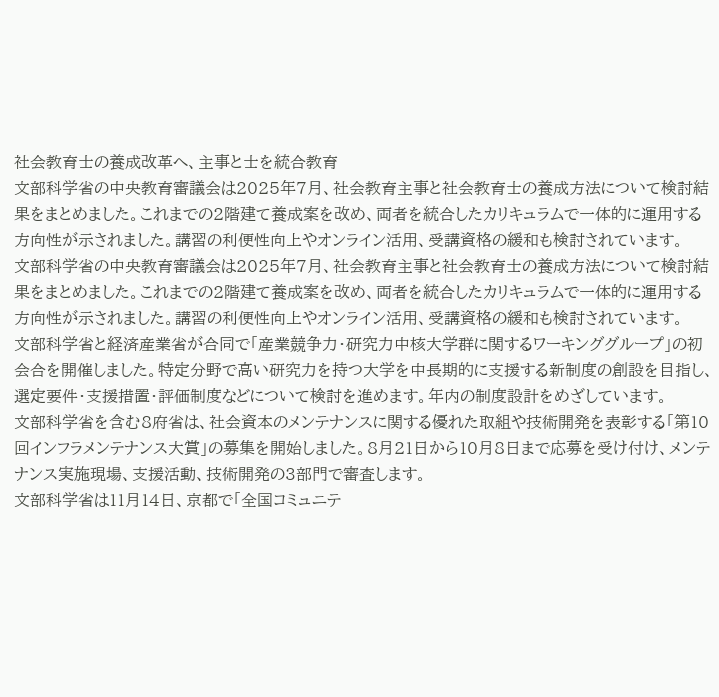社会教育士の養成改革へ、主事と士を統合教育
文部科学省の中央教育審議会は2025年7月、社会教育主事と社会教育士の養成方法について検討結果をまとめました。これまでの2階建て養成案を改め、両者を統合したカリキュラムで一体的に運用する方向性が示されました。講習の利便性向上やオンライン活用、受講資格の緩和も検討されています。
文部科学省の中央教育審議会は2025年7月、社会教育主事と社会教育士の養成方法について検討結果をまとめました。これまでの2階建て養成案を改め、両者を統合したカリキュラムで一体的に運用する方向性が示されました。講習の利便性向上やオンライン活用、受講資格の緩和も検討されています。
文部科学省と経済産業省が合同で「産業競争力・研究力中核大学群に関するワーキンググループ」の初会合を開催しました。特定分野で高い研究力を持つ大学を中長期的に支援する新制度の創設を目指し、選定要件・支援措置・評価制度などについて検討を進めます。年内の制度設計をめざしています。
文部科学省を含む8府省は、社会資本のメンテナンスに関する優れた取組や技術開発を表彰する「第10回インフラメンテナンス大賞」の募集を開始しました。8月21日から10月8日まで応募を受け付け、メンテナンス実施現場、支援活動、技術開発の3部門で審査します。
文部科学省は11月14日、京都で「全国コミュニテ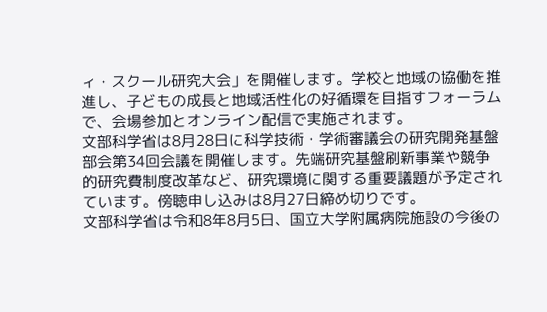ィ・スクール研究大会」を開催します。学校と地域の協働を推進し、子どもの成長と地域活性化の好循環を目指すフォーラムで、会場参加とオンライン配信で実施されます。
文部科学省は8月28日に科学技術・学術審議会の研究開発基盤部会第34回会議を開催します。先端研究基盤刷新事業や競争的研究費制度改革など、研究環境に関する重要議題が予定されています。傍聴申し込みは8月27日締め切りです。
文部科学省は令和8年8月5日、国立大学附属病院施設の今後の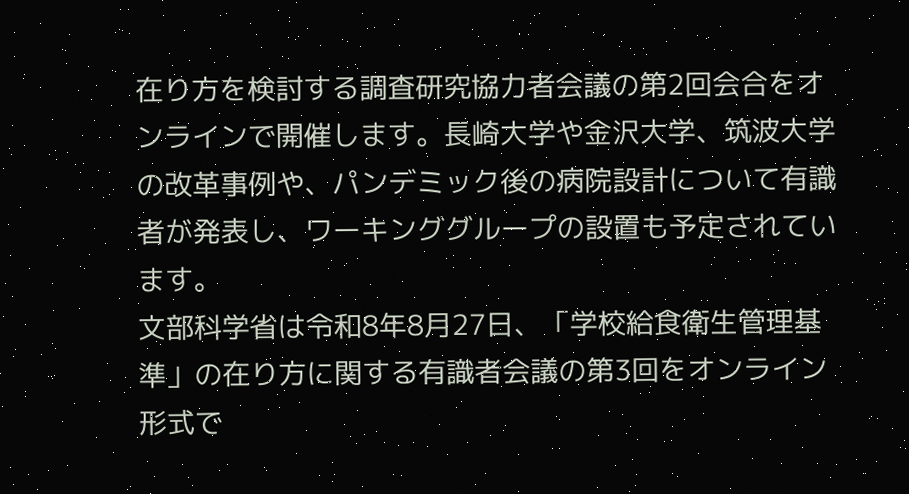在り方を検討する調査研究協力者会議の第2回会合をオンラインで開催します。長崎大学や金沢大学、筑波大学の改革事例や、パンデミック後の病院設計について有識者が発表し、ワーキンググループの設置も予定されています。
文部科学省は令和8年8月27日、「学校給食衛生管理基準」の在り方に関する有識者会議の第3回をオンライン形式で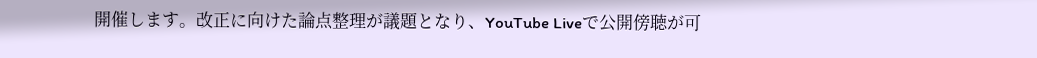開催します。改正に向けた論点整理が議題となり、YouTube Liveで公開傍聴が可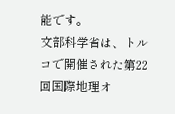能です。
文部科学省は、トルコで開催された第22回国際地理オ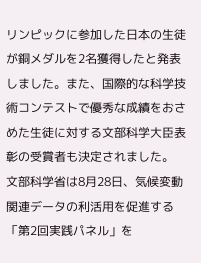リンピックに参加した日本の生徒が銅メダルを2名獲得したと発表しました。また、国際的な科学技術コンテストで優秀な成績をおさめた生徒に対する文部科学大臣表彰の受賞者も決定されました。
文部科学省は8月28日、気候変動関連データの利活用を促進する「第2回実践パネル」を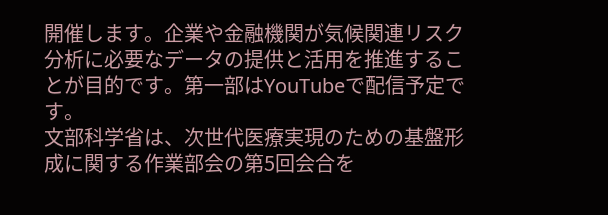開催します。企業や金融機関が気候関連リスク分析に必要なデータの提供と活用を推進することが目的です。第一部はYouTubeで配信予定です。
文部科学省は、次世代医療実現のための基盤形成に関する作業部会の第5回会合を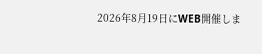2026年8月19日にWEB開催しま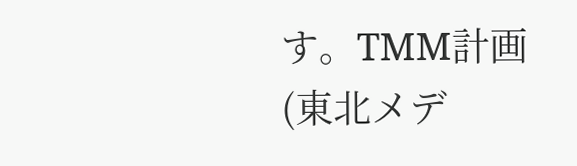す。TMM計画(東北メデ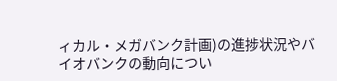ィカル・メガバンク計画)の進捗状況やバイオバンクの動向につい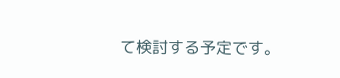て検討する予定です。